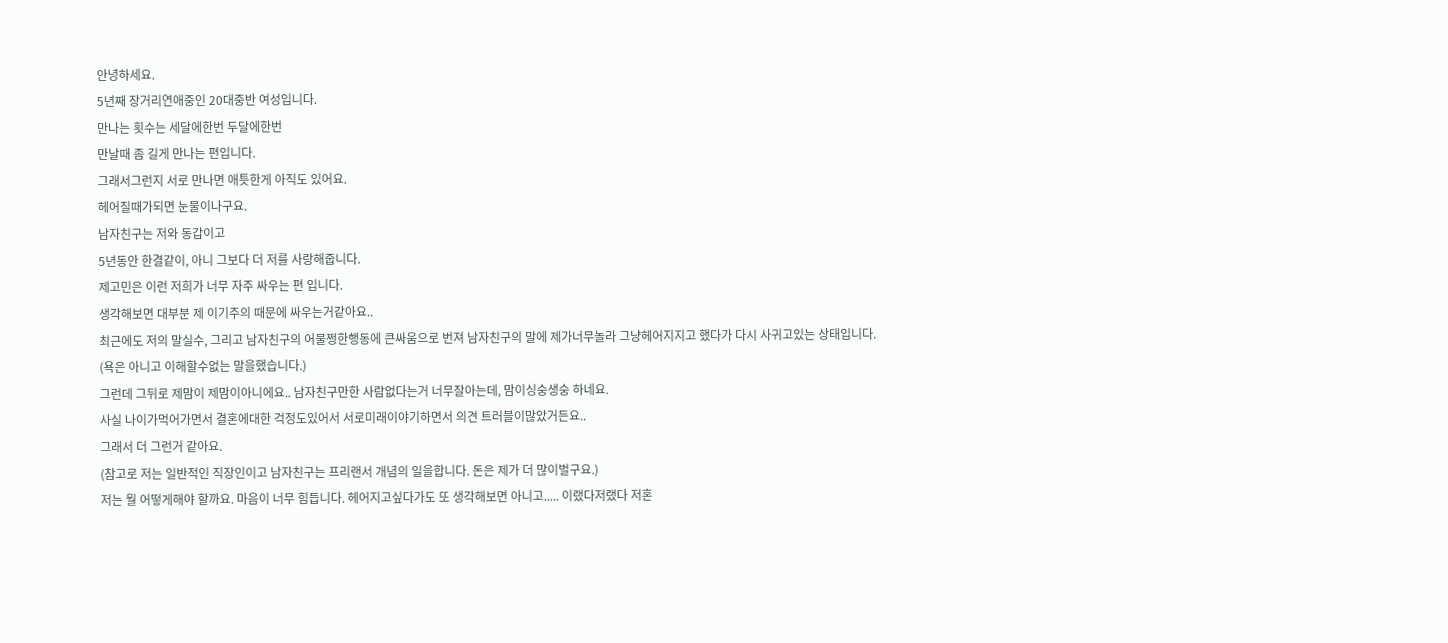안녕하세요.
5년째 장거리연애중인 20대중반 여성입니다.
만나는 횟수는 세달에한번 두달에한번
만날때 좀 길게 만나는 편입니다.
그래서그런지 서로 만나면 애틋한게 아직도 있어요.
헤어질때가되면 눈물이나구요.
남자친구는 저와 동갑이고
5년동안 한결같이, 아니 그보다 더 저를 사랑해줍니다.
제고민은 이런 저희가 너무 자주 싸우는 편 입니다.
생각해보면 대부분 제 이기주의 때문에 싸우는거같아요..
최근에도 저의 말실수, 그리고 남자친구의 어물쩡한행동에 큰싸움으로 번져 남자친구의 말에 제가너무놀라 그냥헤어지지고 했다가 다시 사귀고있는 상태입니다.
(욕은 아니고 이해할수없는 말을했습니다.)
그런데 그뒤로 제맘이 제맘이아니에요.. 남자친구만한 사람없다는거 너무잘아는데, 맘이싱숭생숭 하네요.
사실 나이가먹어가면서 결혼에대한 걱정도있어서 서로미래이야기하면서 의견 트러블이많았거든요..
그래서 더 그런거 같아요.
(참고로 저는 일반적인 직장인이고 남자친구는 프리랜서 개념의 일을합니다. 돈은 제가 더 많이벌구요.)
저는 뭘 어떻게해야 할까요. 마음이 너무 힘듭니다. 헤어지고싶다가도 또 생각해보면 아니고..... 이랬다저랬다 저혼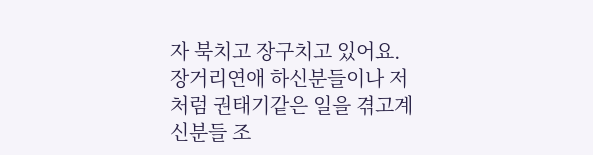자 북치고 장구치고 있어요.
장거리연애 하신분들이나 저처럼 권태기같은 일을 겪고계신분들 조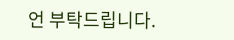언 부탁드립니다.